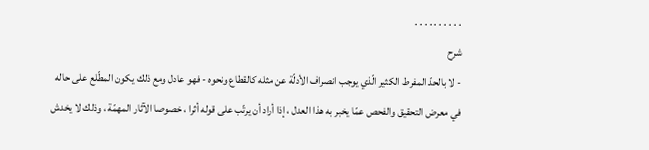. . . . . . . . . .
شرح
- لا بالحدّ المفرط الكثير الّذي يوجب انصراف الأدلّة عن مثله كالقطاع ونحوه - فهو عادل ومع ذلك يكون المطّلع على حاله في معرض التحقيق والفحص عمّا يخبر به هذا العدل ، إذا أراد أن يرتّب على قوله أثرا ، خصوصا الآثار المهمّة ، وذلك لا يخدش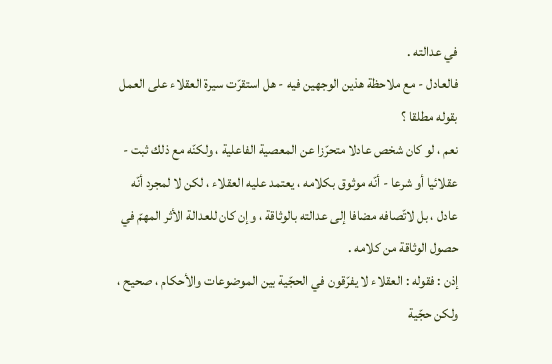في عدالته .
فالعادل - مع ملاحظة هذين الوجهين فيه - هل استقرّت سيرة العقلاء على العمل بقوله مطلقا ؟
نعم ، لو كان شخص عادلا متحرّزا عن المعصية الفاعلية ، ولكنّه مع ذلك ثبت - عقلائيا أو شرعا - أنّه موثوق بكلامه ، يعتمد عليه العقلاء ، لكن لا لمجرد أنّه عادل ، بل لاتّصافه مضافا إلى عدالته بالوثاقة ، وإن كان للعدالة الأثر المهمّ في حصول الوثاقة من كلامه .
إذن : فقوله : العقلاء لا يفرّقون في الحجّية بين الموضوعات والأحكام ، صحيح ، ولكن حجّية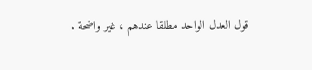قول العدل الواحد مطلقا عندهم ، غير واضحة .